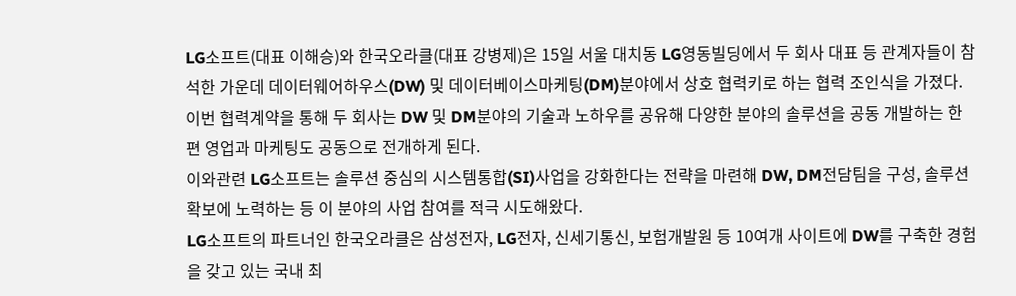LG소프트(대표 이해승)와 한국오라클(대표 강병제)은 15일 서울 대치동 LG영동빌딩에서 두 회사 대표 등 관계자들이 참석한 가운데 데이터웨어하우스(DW) 및 데이터베이스마케팅(DM)분야에서 상호 협력키로 하는 협력 조인식을 가졌다.
이번 협력계약을 통해 두 회사는 DW 및 DM분야의 기술과 노하우를 공유해 다양한 분야의 솔루션을 공동 개발하는 한편 영업과 마케팅도 공동으로 전개하게 된다.
이와관련 LG소프트는 솔루션 중심의 시스템통합(SI)사업을 강화한다는 전략을 마련해 DW, DM전담팀을 구성, 솔루션 확보에 노력하는 등 이 분야의 사업 참여를 적극 시도해왔다.
LG소프트의 파트너인 한국오라클은 삼성전자, LG전자, 신세기통신, 보험개발원 등 10여개 사이트에 DW를 구축한 경험을 갖고 있는 국내 최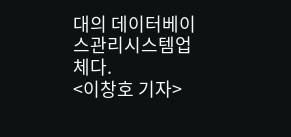대의 데이터베이스관리시스템업체다.
<이창호 기자>